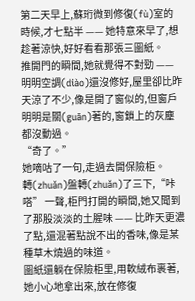第二天早上,蘇珩微到修復(fù)室的時候,才七點半 —— 她特意來早了,想趁著涼快,好好看看那張三圖紙。
推開門的瞬間,她就覺得不對勁 —— 明明空調(diào)還沒修好,屋里卻比昨天涼了不少,像是開了窗似的,但窗戶明明是關(guān)著的,窗鎖上的灰塵都沒動過。
“奇了。”
她嘀咕了一句,走過去開保險柜。
轉(zhuǎn)盤轉(zhuǎn)了三下,“咔嗒” 一聲,柜門打開的瞬間,她又聞到了那股淡淡的土腥味 —— 比昨天更濃了點,還混著點說不出的香味,像是某種草木燒過的味道。
圖紙還躺在保險柜里,用軟絨布裹著,她小心地拿出來,放在修復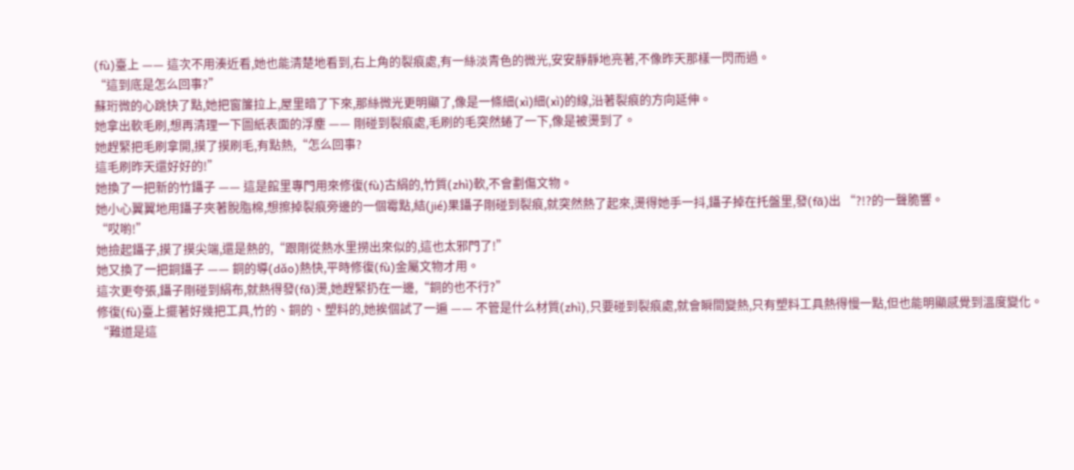(fù)臺上 —— 這次不用湊近看,她也能清楚地看到,右上角的裂痕處,有一絲淡青色的微光,安安靜靜地亮著,不像昨天那樣一閃而過。
“這到底是怎么回事?”
蘇珩微的心跳快了點,她把窗簾拉上,屋里暗了下來,那絲微光更明顯了,像是一條細(xì)細(xì)的線,沿著裂痕的方向延伸。
她拿出軟毛刷,想再清理一下圖紙表面的浮塵 —— 剛碰到裂痕處,毛刷的毛突然蜷了一下,像是被燙到了。
她趕緊把毛刷拿開,摸了摸刷毛,有點熱,“怎么回事?
這毛刷昨天還好好的!”
她換了一把新的竹鑷子 —— 這是館里專門用來修復(fù)古絹的,竹質(zhì)軟,不會劃傷文物。
她小心翼翼地用鑷子夾著脫脂棉,想擦掉裂痕旁邊的一個霉點,結(jié)果鑷子剛碰到裂痕,就突然熱了起來,燙得她手一抖,鑷子掉在托盤里,發(fā)出 “?!?的一聲脆響。
“哎喲!”
她撿起鑷子,摸了摸尖端,還是熱的,“跟剛從熱水里撈出來似的,這也太邪門了!”
她又換了一把銅鑷子 —— 銅的導(dǎo)熱快,平時修復(fù)金屬文物才用。
這次更夸張,鑷子剛碰到絹布,就熱得發(fā)燙,她趕緊扔在一邊,“銅的也不行?”
修復(fù)臺上擺著好幾把工具,竹的、銅的、塑料的,她挨個試了一遍 —— 不管是什么材質(zhì),只要碰到裂痕處,就會瞬間變熱,只有塑料工具熱得慢一點,但也能明顯感覺到溫度變化。
“難道是這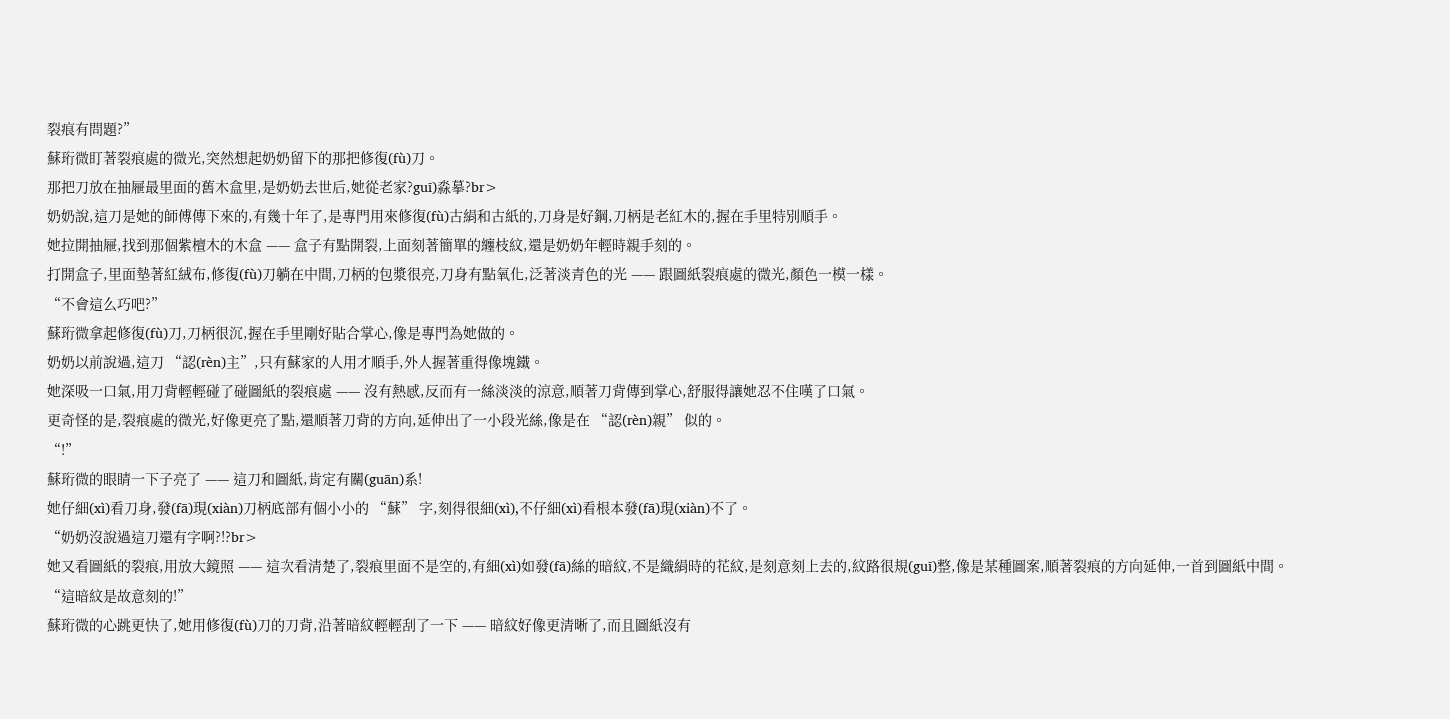裂痕有問題?”
蘇珩微盯著裂痕處的微光,突然想起奶奶留下的那把修復(fù)刀。
那把刀放在抽屜最里面的舊木盒里,是奶奶去世后,她從老家?guī)淼摹?br>
奶奶說,這刀是她的師傅傳下來的,有幾十年了,是專門用來修復(fù)古絹和古紙的,刀身是好鋼,刀柄是老紅木的,握在手里特別順手。
她拉開抽屜,找到那個紫檀木的木盒 —— 盒子有點開裂,上面刻著簡單的纏枝紋,還是奶奶年輕時親手刻的。
打開盒子,里面墊著紅絨布,修復(fù)刀躺在中間,刀柄的包漿很亮,刀身有點氧化,泛著淡青色的光 —— 跟圖紙裂痕處的微光,顏色一模一樣。
“不會這么巧吧?”
蘇珩微拿起修復(fù)刀,刀柄很沉,握在手里剛好貼合掌心,像是專門為她做的。
奶奶以前說過,這刀 “認(rèn)主”,只有蘇家的人用才順手,外人握著重得像塊鐵。
她深吸一口氣,用刀背輕輕碰了碰圖紙的裂痕處 —— 沒有熱感,反而有一絲淡淡的涼意,順著刀背傳到掌心,舒服得讓她忍不住嘆了口氣。
更奇怪的是,裂痕處的微光,好像更亮了點,還順著刀背的方向,延伸出了一小段光絲,像是在 “認(rèn)親” 似的。
“!”
蘇珩微的眼睛一下子亮了 —— 這刀和圖紙,肯定有關(guān)系!
她仔細(xì)看刀身,發(fā)現(xiàn)刀柄底部有個小小的 “蘇” 字,刻得很細(xì),不仔細(xì)看根本發(fā)現(xiàn)不了。
“奶奶沒說過這刀還有字啊?!?br>
她又看圖紙的裂痕,用放大鏡照 —— 這次看清楚了,裂痕里面不是空的,有細(xì)如發(fā)絲的暗紋,不是織絹時的花紋,是刻意刻上去的,紋路很規(guī)整,像是某種圖案,順著裂痕的方向延伸,一首到圖紙中間。
“這暗紋是故意刻的!”
蘇珩微的心跳更快了,她用修復(fù)刀的刀背,沿著暗紋輕輕刮了一下 —— 暗紋好像更清晰了,而且圖紙沒有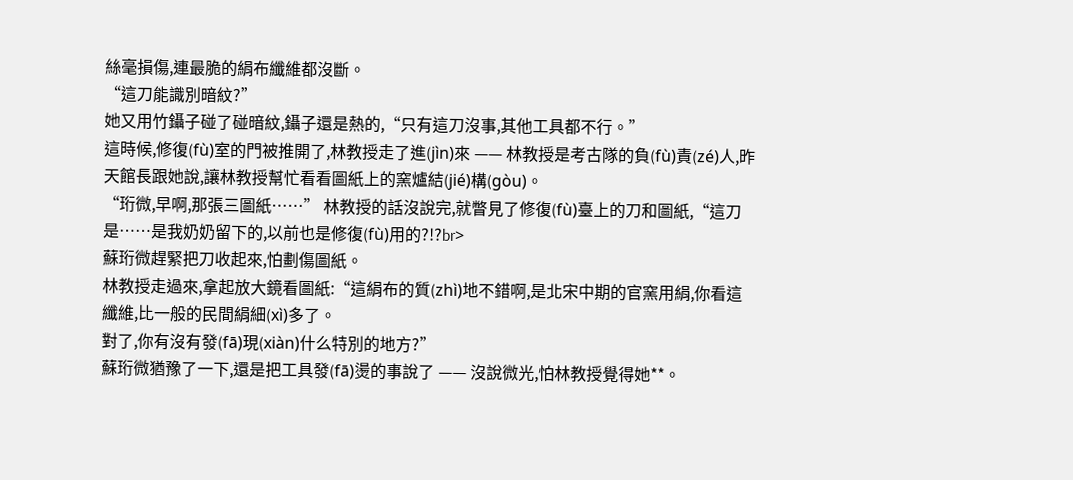絲毫損傷,連最脆的絹布纖維都沒斷。
“這刀能識別暗紋?”
她又用竹鑷子碰了碰暗紋,鑷子還是熱的,“只有這刀沒事,其他工具都不行。”
這時候,修復(fù)室的門被推開了,林教授走了進(jìn)來 —— 林教授是考古隊的負(fù)責(zé)人,昨天館長跟她說,讓林教授幫忙看看圖紙上的窯爐結(jié)構(gòu)。
“珩微,早啊,那張三圖紙……” 林教授的話沒說完,就瞥見了修復(fù)臺上的刀和圖紙,“這刀是……是我奶奶留下的,以前也是修復(fù)用的?!?br>
蘇珩微趕緊把刀收起來,怕劃傷圖紙。
林教授走過來,拿起放大鏡看圖紙:“這絹布的質(zhì)地不錯啊,是北宋中期的官窯用絹,你看這纖維,比一般的民間絹細(xì)多了。
對了,你有沒有發(fā)現(xiàn)什么特別的地方?”
蘇珩微猶豫了一下,還是把工具發(fā)燙的事說了 —— 沒說微光,怕林教授覺得她**。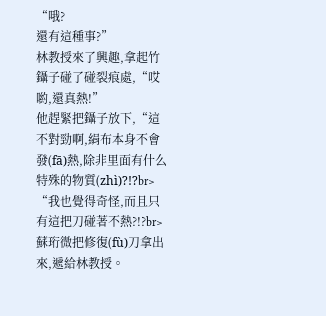“哦?
還有這種事?”
林教授來了興趣,拿起竹鑷子碰了碰裂痕處,“哎喲,還真熱!”
他趕緊把鑷子放下,“這不對勁啊,絹布本身不會發(fā)熱,除非里面有什么特殊的物質(zhì)?!?br>
“我也覺得奇怪,而且只有這把刀碰著不熱?!?br>
蘇珩微把修復(fù)刀拿出來,遞給林教授。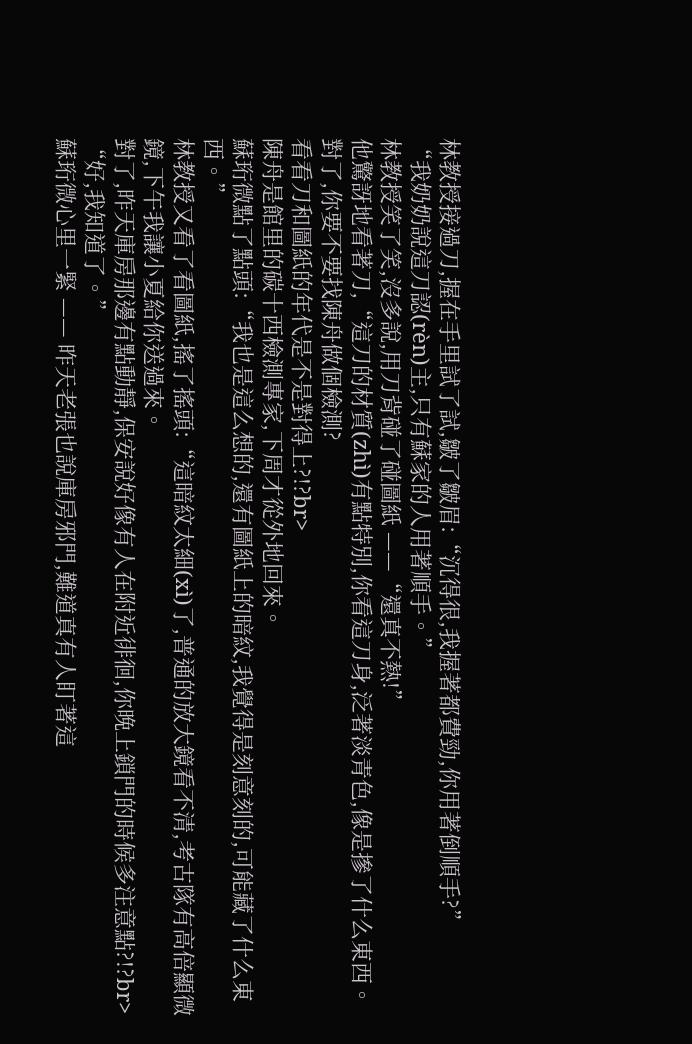林教授接過刀,握在手里試了試,皺了皺眉:“沉得很,我握著都費勁,你用著倒順手?”
“我奶奶說這刀認(rèn)主,只有蘇家的人用著順手。”
林教授笑了笑,沒多說,用刀背碰了碰圖紙 ——“還真不熱!”
他驚訝地看著刀,“這刀的材質(zhì)有點特別,你看這刀身,泛著淡青色,像是摻了什么東西。
對了,你要不要找陳舟做個檢測?
看看刀和圖紙的年代是不是對得上?!?br>
陳舟是館里的碳十西檢測專家,下周才從外地回來。
蘇珩微點了點頭:“我也是這么想的,還有圖紙上的暗紋,我覺得是刻意刻的,可能藏了什么東西。”
林教授又看了看圖紙,搖了搖頭:“這暗紋太細(xì)了,普通的放大鏡看不清,考古隊有高倍顯微鏡,下午我讓小夏給你送過來。
對了,昨天庫房那邊有點動靜,保安說好像有人在附近徘徊,你晚上鎖門的時候多注意點?!?br>
“好,我知道了。”
蘇珩微心里一緊 —— 昨天老張也說庫房邪門,難道真有人盯著這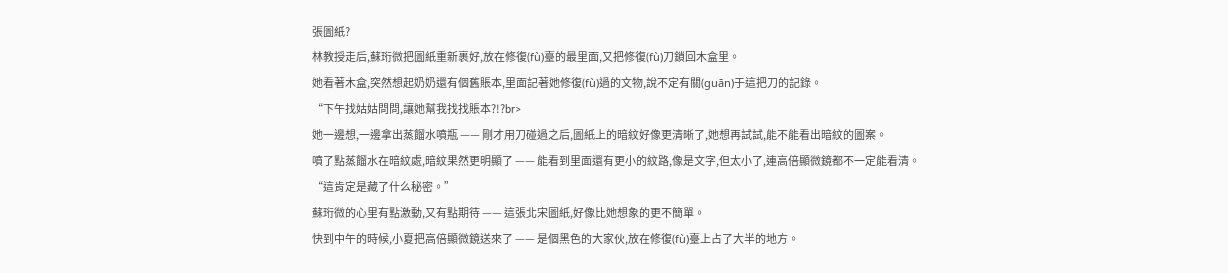張圖紙?
林教授走后,蘇珩微把圖紙重新裹好,放在修復(fù)臺的最里面,又把修復(fù)刀鎖回木盒里。
她看著木盒,突然想起奶奶還有個舊賬本,里面記著她修復(fù)過的文物,說不定有關(guān)于這把刀的記錄。
“下午找姑姑問問,讓她幫我找找賬本?!?br>
她一邊想,一邊拿出蒸餾水噴瓶 —— 剛才用刀碰過之后,圖紙上的暗紋好像更清晰了,她想再試試,能不能看出暗紋的圖案。
噴了點蒸餾水在暗紋處,暗紋果然更明顯了 —— 能看到里面還有更小的紋路,像是文字,但太小了,連高倍顯微鏡都不一定能看清。
“這肯定是藏了什么秘密。”
蘇珩微的心里有點激動,又有點期待 —— 這張北宋圖紙,好像比她想象的更不簡單。
快到中午的時候,小夏把高倍顯微鏡送來了 —— 是個黑色的大家伙,放在修復(fù)臺上占了大半的地方。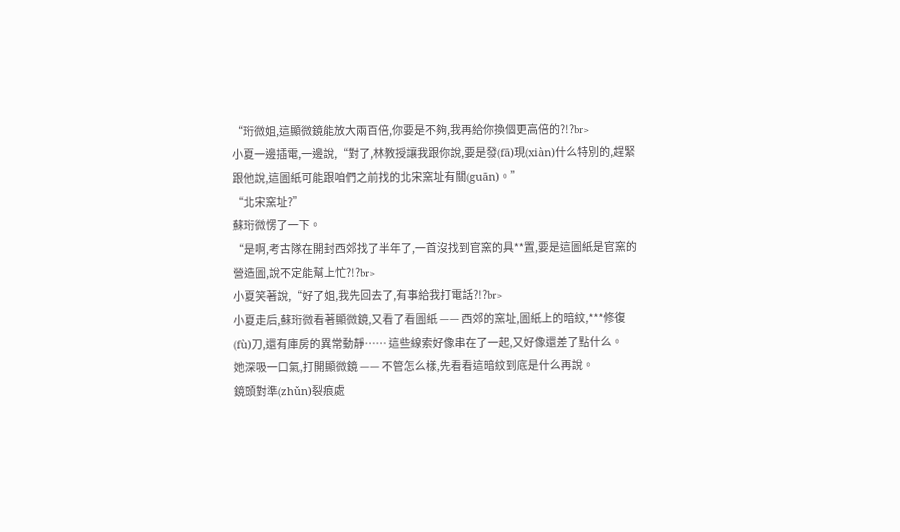“珩微姐,這顯微鏡能放大兩百倍,你要是不夠,我再給你換個更高倍的?!?br>
小夏一邊插電,一邊說,“對了,林教授讓我跟你說,要是發(fā)現(xiàn)什么特別的,趕緊跟他說,這圖紙可能跟咱們之前找的北宋窯址有關(guān)。”
“北宋窯址?”
蘇珩微愣了一下。
“是啊,考古隊在開封西郊找了半年了,一首沒找到官窯的具**置,要是這圖紙是官窯的營造圖,說不定能幫上忙?!?br>
小夏笑著說,“好了姐,我先回去了,有事給我打電話?!?br>
小夏走后,蘇珩微看著顯微鏡,又看了看圖紙 —— 西郊的窯址,圖紙上的暗紋,***修復(fù)刀,還有庫房的異常動靜…… 這些線索好像串在了一起,又好像還差了點什么。
她深吸一口氣,打開顯微鏡 —— 不管怎么樣,先看看這暗紋到底是什么再說。
鏡頭對準(zhǔn)裂痕處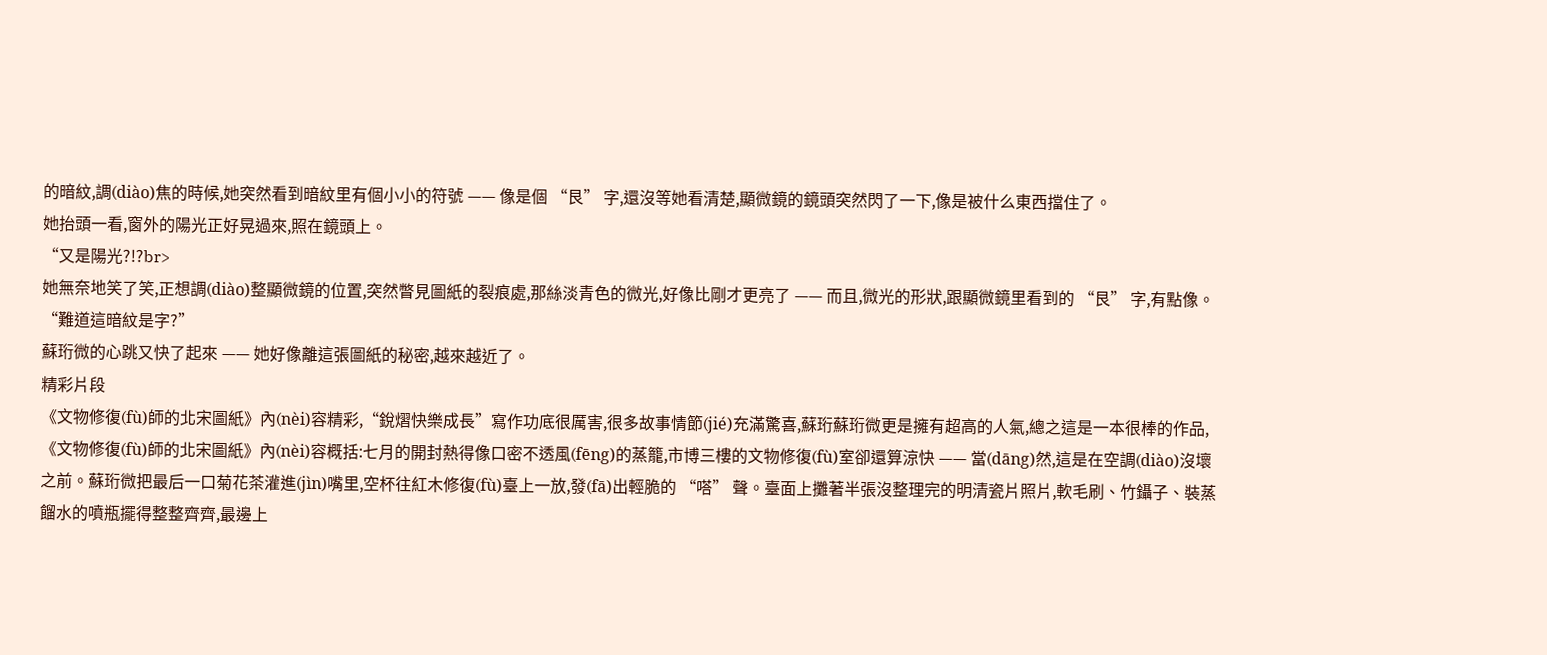的暗紋,調(diào)焦的時候,她突然看到暗紋里有個小小的符號 —— 像是個 “艮” 字,還沒等她看清楚,顯微鏡的鏡頭突然閃了一下,像是被什么東西擋住了。
她抬頭一看,窗外的陽光正好晃過來,照在鏡頭上。
“又是陽光?!?br>
她無奈地笑了笑,正想調(diào)整顯微鏡的位置,突然瞥見圖紙的裂痕處,那絲淡青色的微光,好像比剛才更亮了 —— 而且,微光的形狀,跟顯微鏡里看到的 “艮” 字,有點像。
“難道這暗紋是字?”
蘇珩微的心跳又快了起來 —— 她好像離這張圖紙的秘密,越來越近了。
精彩片段
《文物修復(fù)師的北宋圖紙》內(nèi)容精彩,“銳熠快樂成長”寫作功底很厲害,很多故事情節(jié)充滿驚喜,蘇珩蘇珩微更是擁有超高的人氣,總之這是一本很棒的作品,《文物修復(fù)師的北宋圖紙》內(nèi)容概括:七月的開封熱得像口密不透風(fēng)的蒸籠,市博三樓的文物修復(fù)室卻還算涼快 —— 當(dāng)然,這是在空調(diào)沒壞之前。蘇珩微把最后一口菊花茶灌進(jìn)嘴里,空杯往紅木修復(fù)臺上一放,發(fā)出輕脆的 “嗒” 聲。臺面上攤著半張沒整理完的明清瓷片照片,軟毛刷、竹鑷子、裝蒸餾水的噴瓶擺得整整齊齊,最邊上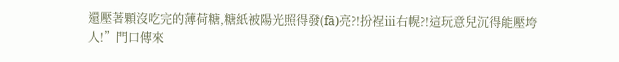還壓著顆沒吃完的薄荷糖,糖紙被陽光照得發(fā)亮?!扮裎ⅲ右幌?!這玩意兒沉得能壓垮人!”門口傳來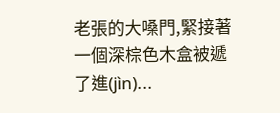老張的大嗓門,緊接著一個深棕色木盒被遞了進(jìn)...